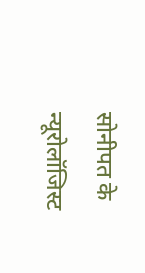सोनीपत के न्यूरोलॉजिस्ट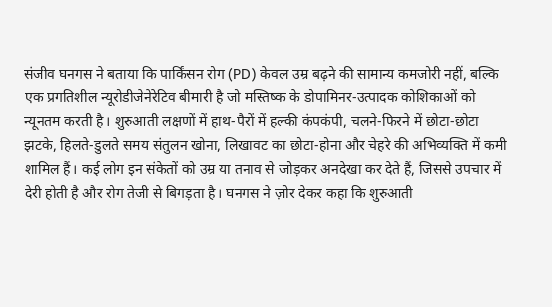संजीव घनगस ने बताया कि पार्किंसन रोग (PD) केवल उम्र बढ़ने की सामान्य कमजोरी नहीं, बल्कि एक प्रगतिशील न्यूरोडीजेनेरेटिव बीमारी है जो मस्तिष्क के डोपामिनर‑उत्पादक कोशिकाओं को न्यूनतम करती है। शुरुआती लक्षणों में हाथ‑पैरों में हल्की कंपकंपी, चलने‑फिरने में छोटा‑छोटा झटके, हिलते‑डुलते समय संतुलन खोना, लिखावट का छोटा‑होना और चेहरे की अभिव्यक्ति में कमी शामिल हैं। कई लोग इन संकेतों को उम्र या तनाव से जोड़कर अनदेखा कर देते हैं, जिससे उपचार में देरी होती है और रोग तेजी से बिगड़ता है। घनगस ने ज़ोर देकर कहा कि शुरुआती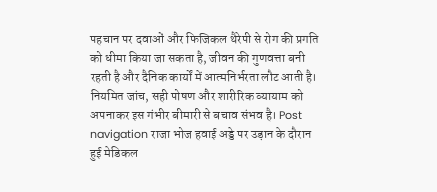पहचान पर दवाओं और फिजिकल थैरेपी से रोग की प्रगति को धीमा किया जा सकता है, जीवन की गुणवत्ता बनी रहती है और दैनिक कार्यों में आत्मनिर्भरता लौट आती है। नियमित जांच, सही पोषण और शारीरिक व्यायाम को अपनाकर इस गंभीर बीमारी से बचाव संभव है। Post navigation राजा भोज हवाई अड्डे पर उड़ान के दौरान हुई मेडिकल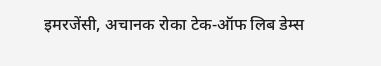इमरजेंसी, अचानक रोका टेक‑ऑफ लिब डेम्स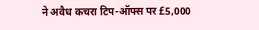ने अवैध कचरा टिप-ऑफ्स पर £5,000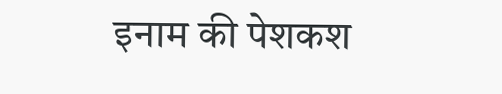इनाम की पेशकश